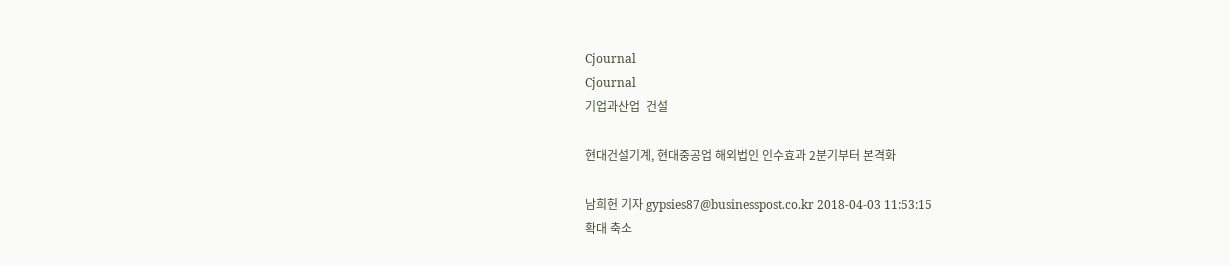Cjournal
Cjournal
기업과산업  건설

현대건설기계, 현대중공업 해외법인 인수효과 2분기부터 본격화

남희헌 기자 gypsies87@businesspost.co.kr 2018-04-03 11:53:15
확대 축소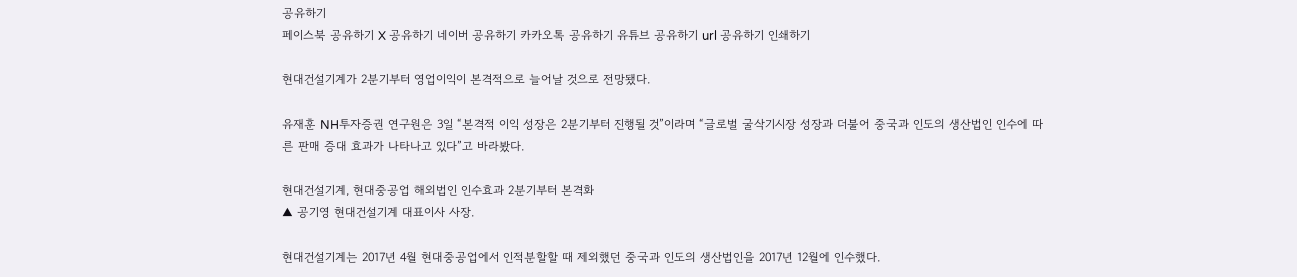공유하기
페이스북 공유하기 X 공유하기 네이버 공유하기 카카오톡 공유하기 유튜브 공유하기 url 공유하기 인쇄하기

현대건설기계가 2분기부터 영업이익이 본격적으로 늘어날 것으로 전망됐다.

유재훈 NH투자증권 연구원은 3일 “본격적 이익 성장은 2분기부터 진행될 것”이라며 “글로벌 굴삭기시장 성장과 더불어 중국과 인도의 생산법인 인수에 따른 판매 증대 효과가 나타나고 있다”고 바라봤다.

현대건설기계, 현대중공업 해외법인 인수효과 2분기부터 본격화
▲ 공기영 현대건설기계 대표이사 사장.

현대건설기계는 2017년 4월 현대중공업에서 인적분할할 때 제외했던 중국과 인도의 생산법인을 2017년 12월에 인수했다.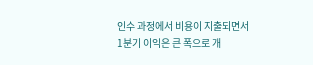인수 과정에서 비용이 지출되면서 1분기 이익은 큰 폭으로 개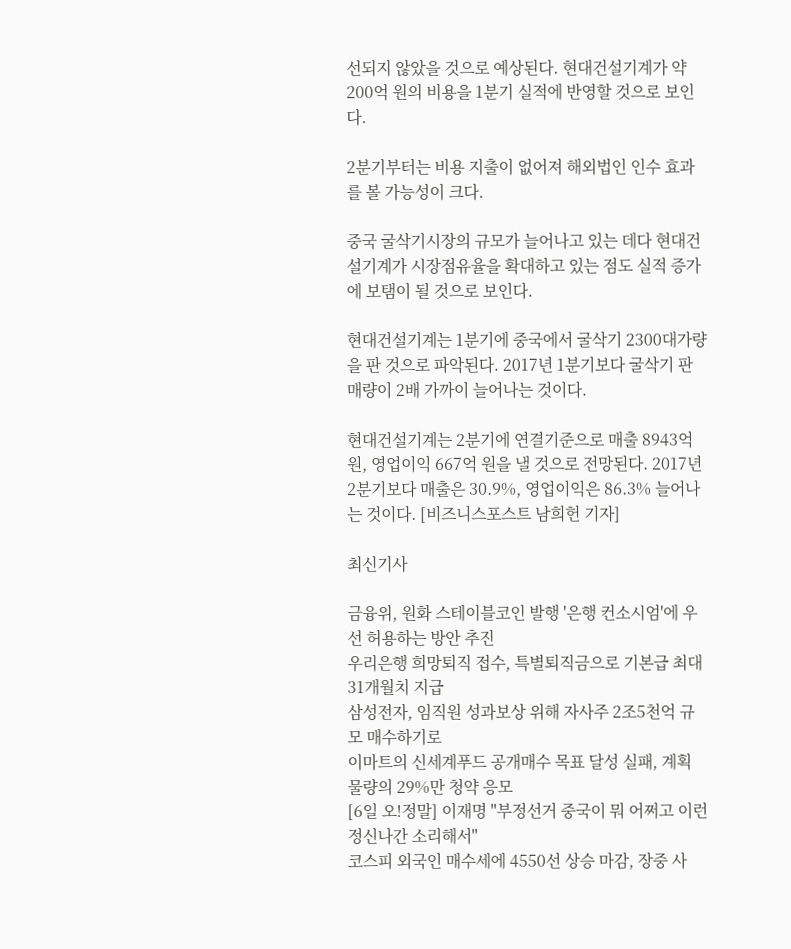선되지 않았을 것으로 예상된다. 현대건설기계가 약 200억 원의 비용을 1분기 실적에 반영할 것으로 보인다.

2분기부터는 비용 지출이 없어져 해외법인 인수 효과를 볼 가능성이 크다.

중국 굴삭기시장의 규모가 늘어나고 있는 데다 현대건설기계가 시장점유율을 확대하고 있는 점도 실적 증가에 보탬이 될 것으로 보인다.

현대건설기계는 1분기에 중국에서 굴삭기 2300대가량을 판 것으로 파악된다. 2017년 1분기보다 굴삭기 판매량이 2배 가까이 늘어나는 것이다.

현대건설기계는 2분기에 연결기준으로 매출 8943억 원, 영업이익 667억 원을 낼 것으로 전망된다. 2017년 2분기보다 매출은 30.9%, 영업이익은 86.3% 늘어나는 것이다. [비즈니스포스트 남희헌 기자]

최신기사

금융위, 원화 스테이블코인 발행 '은행 컨소시엄'에 우선 허용하는 방안 추진
우리은행 희망퇴직 접수, 특별퇴직금으로 기본급 최대 31개월치 지급
삼성전자, 임직원 성과보상 위해 자사주 2조5천억 규모 매수하기로
이마트의 신세계푸드 공개매수 목표 달성 실패, 계획 물량의 29%만 청약 응모
[6일 오!정말] 이재명 "부정선거 중국이 뭐 어쩌고 이런 정신나간 소리해서"
코스피 외국인 매수세에 4550선 상승 마감, 장중 사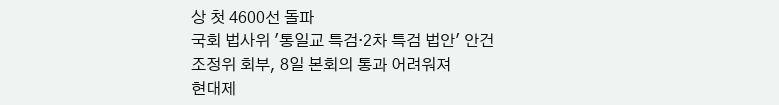상 첫 4600선 돌파
국회 법사위 '통일교 특검·2차 특검 법안' 안건조정위 회부, 8일 본회의 통과 어려워져
현대제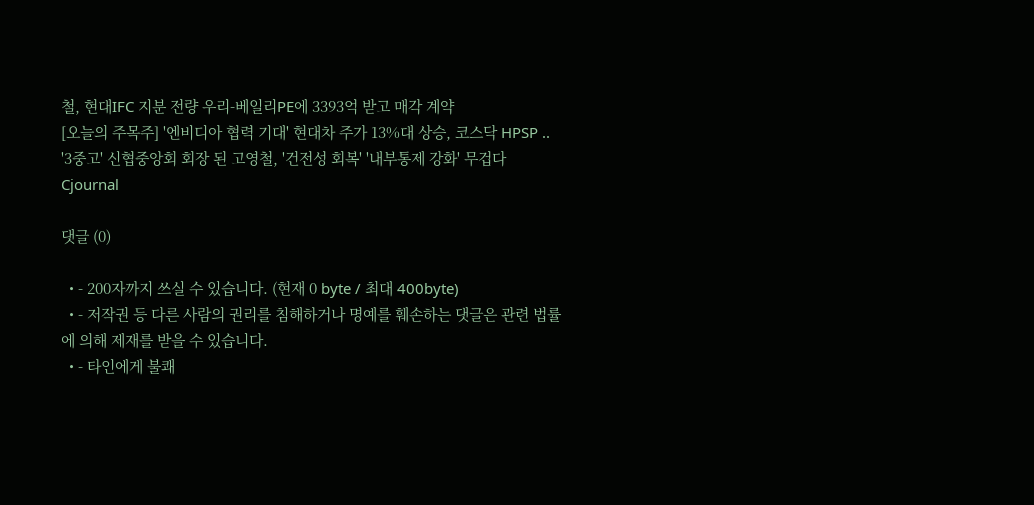철, 현대IFC 지분 전량 우리-베일리PE에 3393억 받고 매각 계약
[오늘의 주목주] '엔비디아 협력 기대' 현대차 주가 13%대 상승, 코스닥 HPSP ..
'3중고' 신협중앙회 회장 된 고영철, '건전성 회복' '내부통제 강화' 무겁다
Cjournal

댓글 (0)

  • - 200자까지 쓰실 수 있습니다. (현재 0 byte / 최대 400byte)
  • - 저작권 등 다른 사람의 권리를 침해하거나 명예를 훼손하는 댓글은 관련 법률에 의해 제재를 받을 수 있습니다.
  • - 타인에게 불쾌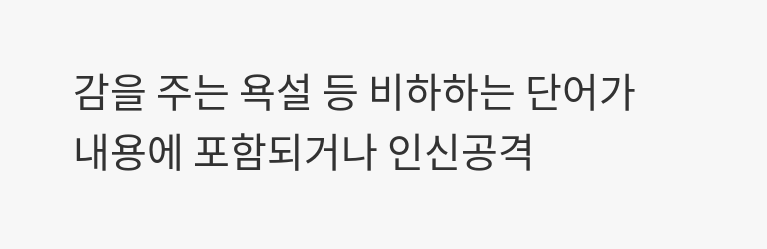감을 주는 욕설 등 비하하는 단어가 내용에 포함되거나 인신공격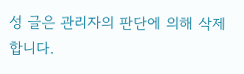성 글은 관리자의 판단에 의해 삭제 합니다.